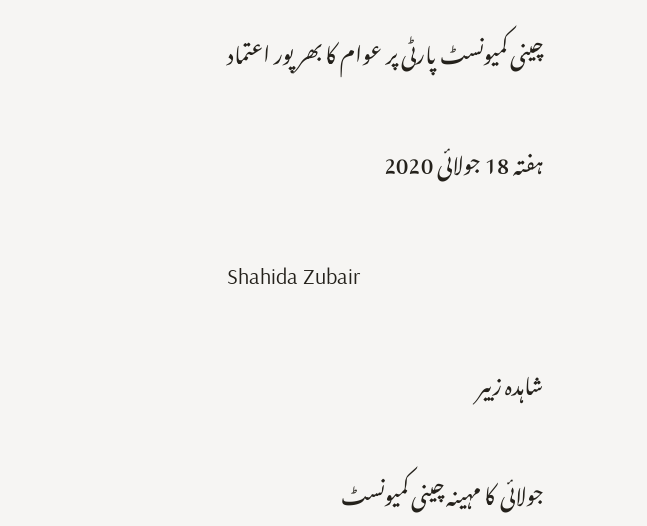چینی کمیونسٹ پارٹی پر عوام کا بھر پور اعتماد

ہفتہ 18 جولائی 2020

Shahida Zubair

شاہدہ زبیر

جولائی کا مہینہ چینی کمیونسٹ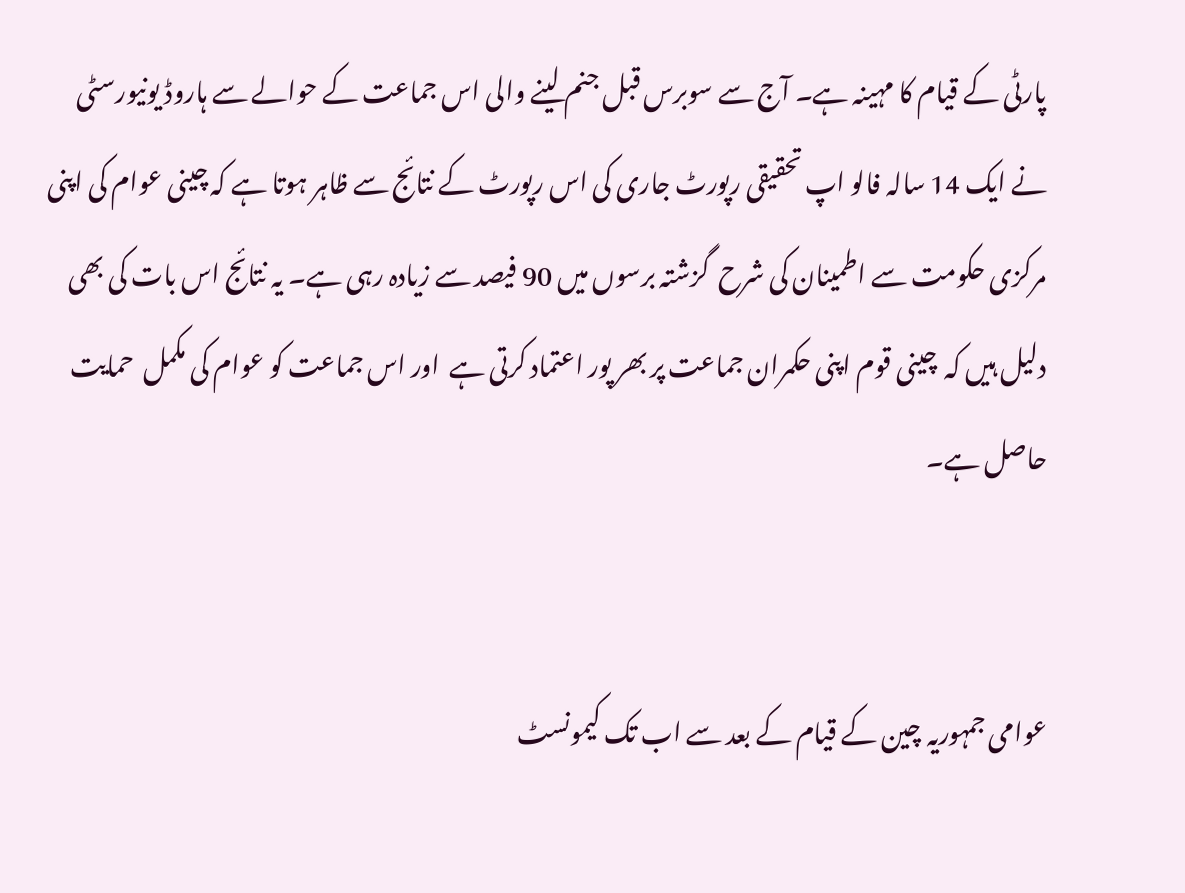پارٹی کے قیام کا مہینہ ہے۔ آج سے سوبرس قبل جنم لینے والی اس جماعت کے حوالے سے ہاروڈ یونیورسٹی نے ایک 14 سالہ فالو اپ تحقیقی رپورٹ جاری کی اس رپورٹ کے نتائج سے ظاہر ہوتا ہے کہ چینی عوام کی اپنی مرکزی حکومت سے اطمینان کی شرح  گزشتہ برسوں میں 90 فیصد سے زیادہ رہی ہے۔ یہ نتائج اس بات کی بھی دلیل ہیں کہ  چینی قوم اپنی حکمران جماعت پر بھر پور اعتماد کرتی ہے  اور اس جماعت کو عوام کی مکمل  حمایت  حاصل ہے۔


عوامی جمہوریہ چین کے قیام کے بعد سے اب تک کیمونسٹ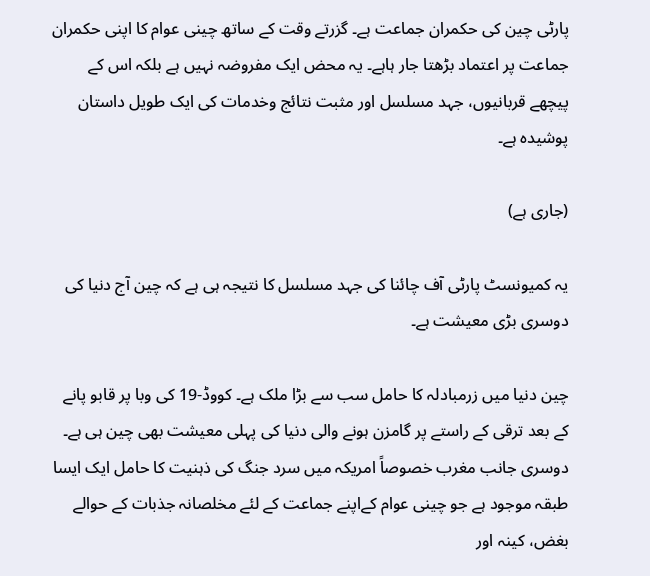پارٹی چین کی حکمران جماعت ہے۔ گزرتے وقت کے ساتھ چینی عوام کا اپنی حکمران جماعت پر اعتماد بڑھتا جار ہاہے۔ یہ محض ایک مفروضہ نہیں ہے بلکہ اس کے پیچھے قربانیوں، جہد مسلسل اور مثبت نتائج وخدمات کی ایک طویل داستان پوشیدہ ہے۔

(جاری ہے)

یہ کمیونسٹ پارٹی آف چائنا کی جہد مسلسل کا نتیجہ ہی ہے کہ چین آج دنیا کی دوسری بڑی معیشت ہے۔

چین دنیا میں زرمبادلہ کا حامل سب سے بڑا ملک ہے۔ کووڈ-19 کی وبا پر قابو پانے کے بعد ترقی کے راستے پر گامزن ہونے والی دنیا کی پہلی معیشت بھی چین ہی ہے۔
دوسری جانب مغرب خصوصاً امریکہ میں سرد جنگ کی ذہنیت کا حامل ایک ایسا طبقہ موجود ہے جو چینی عوام کےاپنے جماعت کے لئے مخلصانہ جذبات کے حوالے بغض، کینہ اور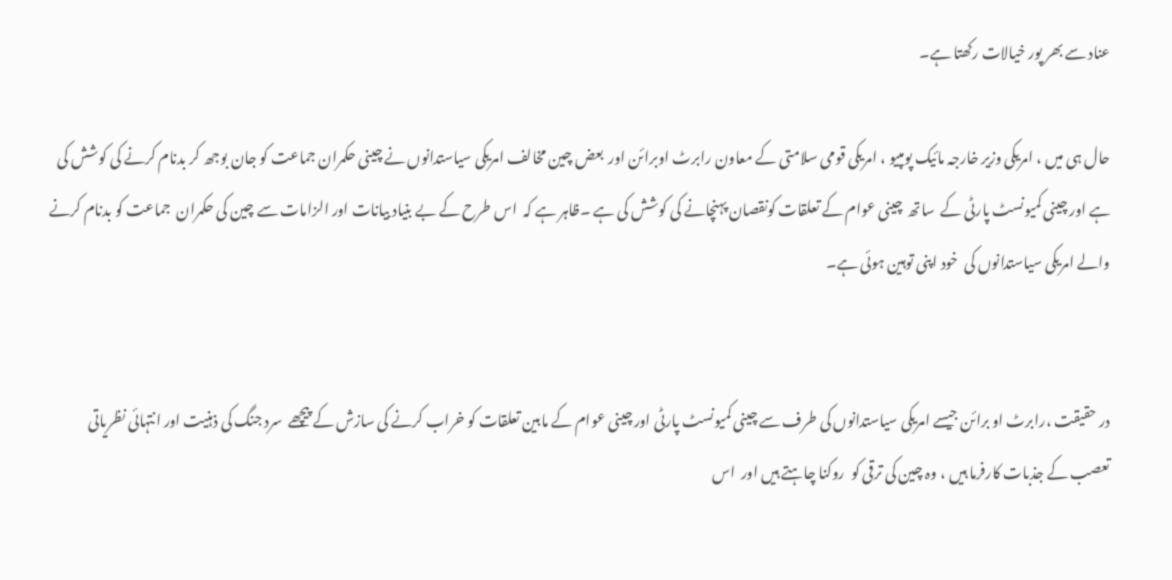عناد سے بھر پور خیالات رکھتا ہے۔

حال ہی میں ، امریکی وزیر خارجہ مائیک پومپیو ، امریکی قومی سلامتی کے معاون رابرٹ اوبرائن اور  بعض چین مخالف امریکی سیاستدانوں نے چینی حکمران جماعت کو جان بوجھ کر بدنام کرنے کی کوشش کی ہے اور چینی کمیونسٹ پارٹی کے  ساتھ  چینی عوام کے تعلقات کونقصان پہنچانے کی کوشش کی ہے ۔ظاہر ہے کہ  اس طرح کے بے بنیاد بیانات اور الزامات سے چین کی حکمران  جماعت کو بدنام کرنے والے امریکی سیاستدانوں کی  خود اپنی توہین ہوئی ہے۔


در حقیقت ،رابرٹ او برائن جیسے امریکی سیاستدانوں کی طرف سے چینی کمیونسٹ پارٹی اور چینی عوام کے مابین تعلقات کو خراب کرنے کی سازش کے پیچھے  سرد جنگ کی ذہنیت اور انتہائی نظریاتی تعصب کے جذبات کارفرما ہیں ، وہ چین کی ترقی کو  روکنا چاہتے ہیں اور  اس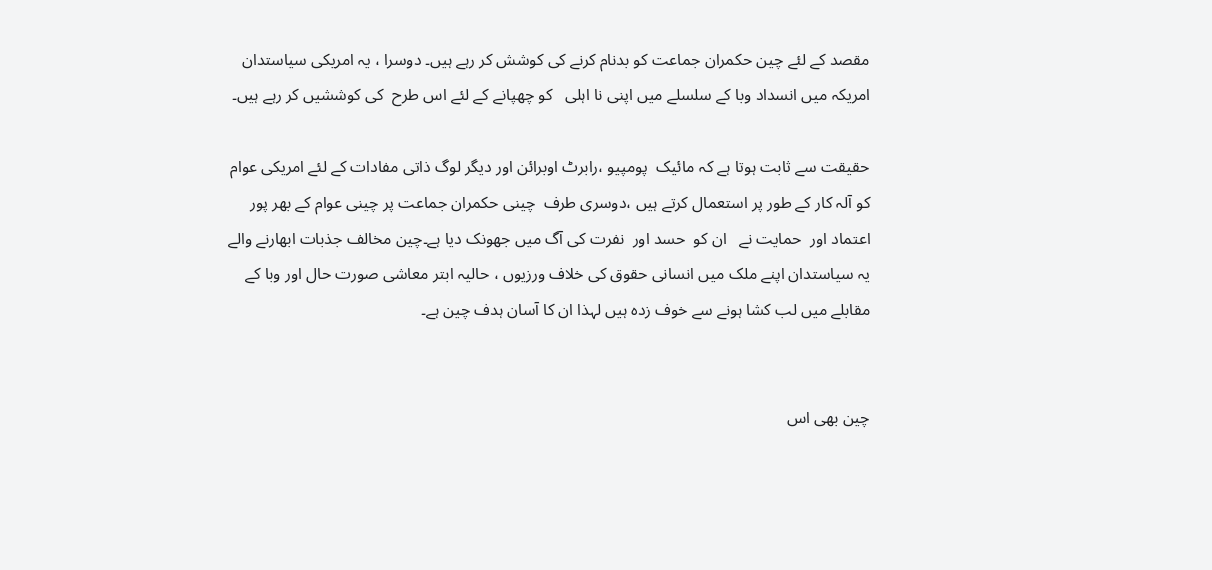مقصد کے لئے چین حکمران جماعت کو بدنام کرنے کی کوشش کر رہے ہیں۔ دوسرا ، یہ امریکی سیاستدان  امریکہ میں انسداد وبا کے سلسلے میں اپنی نا اہلی   کو چھپانے کے لئے اس طرح  کی کوششیں کر رہے ہیں۔

حقیقت سے ثابت ہوتا ہے کہ مائیک  پومپیو ،رابرٹ اوبرائن اور دیگر لوگ ذاتی مفادات کے لئے امریکی عوام کو آلہ کار کے طور پر استعمال کرتے ہیں ،دوسری طرف  چینی حکمران جماعت پر چینی عوام کے بھر پور  اعتماد اور  حمایت نے   ان کو  حسد اور  نفرت کی آگ میں جھونک دیا ہے۔چین مخالف جذبات ابھارنے والے یہ سیاستدان اپنے ملک میں انسانی حقوق کی خلاف ورزیوں ، حالیہ ابتر معاشی صورت حال اور وبا کے مقابلے میں لب کشا ہونے سے خوف زدہ ہیں لہذا ان کا آسان ہدف چین ہے۔


چین بھی اس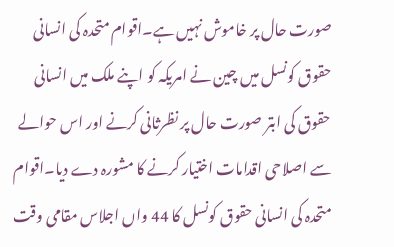صورت حال پر خاموش نہیں ہے۔اقوام متحدہ کی انسانی حقوق کونسل میں چین نے امریکہ کو اپنے ملک میں انسانی حقوق کی ابتر صورت حال پر نظرثانی کرنے اور اس حوالے سے اصلاحی اقدامات اختیار کرنے کا مشورہ دے دیا۔اقوام متحدہ کی انسانی حقوق کونسل کا 44 واں اجلاس مقامی وقت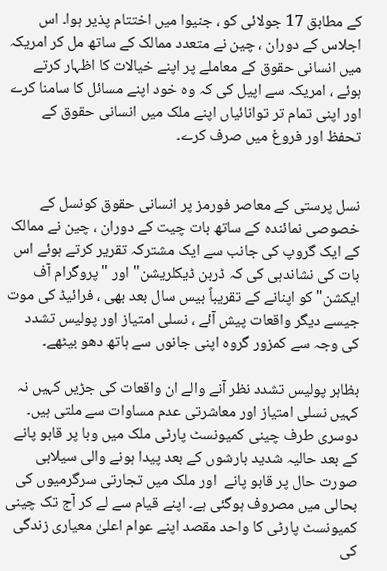کے مطابق 17 جولائی کو ، جنیوا میں اختتام پذیر ہوا۔ اس اجلاس کے دوران ، چین نے متعدد ممالک کے ساتھ مل کر امریکہ میں انسانی حقوق کے معاملے پر اپنے خیالات کا اظہار کرتے ہوئے ، امریکہ سے اپیل کی کہ وہ خود اپنے مسائل کا سامنا کرے اور اپنی تمام تر توانائیاں اپنے ملک میں انسانی حقوق کے تحفظ اور فروغ میں صرف کرے۔


نسل پرستی کے معاصر فورمز پر انسانی حقوق کونسل کے خصوصی نمائندہ کے ساتھ بات چیت کے دوران ، چین نے ممالک کے ایک گروپ کی جانب سے ایک مشترکہ تقریر کرتے ہوئے اس بات کی نشاندہی کی کہ ڈربن ڈیکلریشن" اور "پروگرام آف ایکشن" کو اپنانے کے تقریباً بیس سال بعد بھی ، فرائیڈ کی موت جیسے دیگر واقعات پیش آئے ، نسلی امتیاز اور پولیس تشدد کی وجہ سے کمزور گروہ اپنی جانوں سے ہاتھ دھو بیٹھے۔

بظاہر پولیس تشدد نظر آنے والے ان واقعات کی جڑیں کہیں نہ کہیں نسلی امتیاز اور معاشرتی عدم مساوات سے ملتی ہیں۔
دوسری طرف چینی کمیونسٹ پارٹی ملک میں وبا پر قابو پانے کے بعد حالیہ شدید بارشوں کے بعد پیدا ہونے والی سیلابی صورت حال پر قابو پانے  اور ملک میں تجارتی سرگرمیوں کی بحالی میں مصروف ہوگئی ہے۔ اپنے قیام سے لے کر آج تک چینی کمیونسٹ پارٹی کا واحد مقصد اپنے عوام اعلیٰ معیاری زندگی کی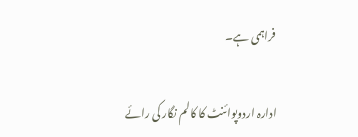فراہمی ہے۔

ادارہ اردوپوائنٹ کا کالم نگار کی رائے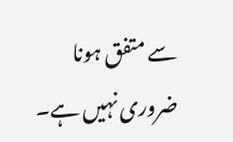سے متفق ہونا ضروری نہیں ہے۔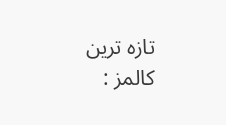تازہ ترین کالمز :